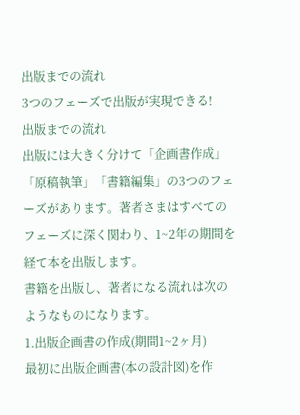出版までの流れ
3つのフェーズで出版が実現できる!
出版までの流れ
出版には大きく分けて「企画書作成」「原稿執筆」「書籍編集」の3つのフェーズがあります。著者さまはすべてのフェーズに深く関わり、1~2年の期間を経て本を出版します。
書籍を出版し、著者になる流れは次のようなものになります。
1.出版企画書の作成(期間1~2ヶ月)
最初に出版企画書(本の設計図)を作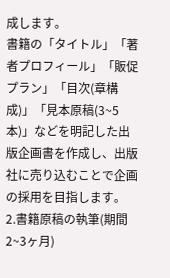成します。
書籍の「タイトル」「著者プロフィール」「販促プラン」「目次(章構成)」「見本原稿(3~5本)」などを明記した出版企画書を作成し、出版社に売り込むことで企画の採用を目指します。
2.書籍原稿の執筆(期間2~3ヶ月)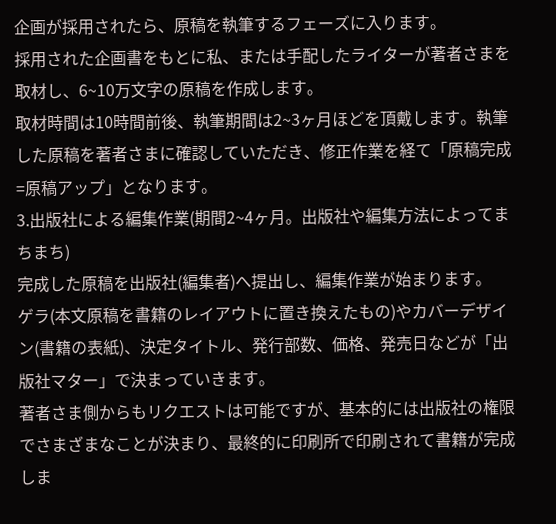企画が採用されたら、原稿を執筆するフェーズに入ります。
採用された企画書をもとに私、または手配したライターが著者さまを取材し、6~10万文字の原稿を作成します。
取材時間は10時間前後、執筆期間は2~3ヶ月ほどを頂戴します。執筆した原稿を著者さまに確認していただき、修正作業を経て「原稿完成=原稿アップ」となります。
3.出版社による編集作業(期間2~4ヶ月。出版社や編集方法によってまちまち)
完成した原稿を出版社(編集者)へ提出し、編集作業が始まります。
ゲラ(本文原稿を書籍のレイアウトに置き換えたもの)やカバーデザイン(書籍の表紙)、決定タイトル、発行部数、価格、発売日などが「出版社マター」で決まっていきます。
著者さま側からもリクエストは可能ですが、基本的には出版社の権限でさまざまなことが決まり、最終的に印刷所で印刷されて書籍が完成しま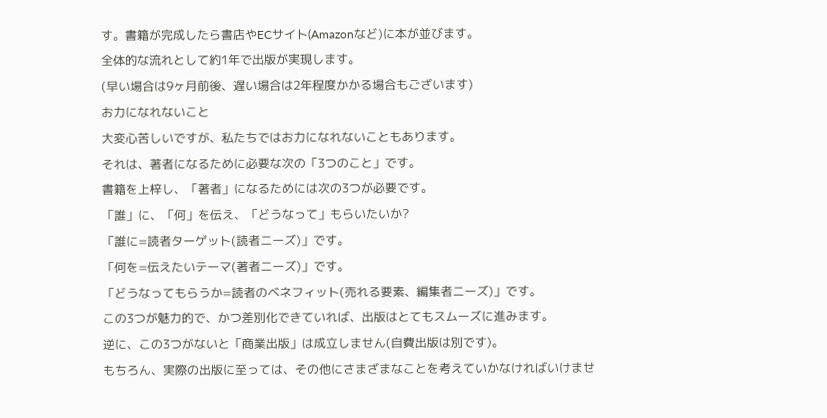す。書籍が完成したら書店やECサイト(Amazonなど)に本が並びます。
全体的な流れとして約1年で出版が実現します。
(早い場合は9ヶ月前後、遅い場合は2年程度かかる場合もございます)
お力になれないこと
大変心苦しいですが、私たちではお力になれないこともあります。
それは、著者になるために必要な次の「3つのこと」です。
書籍を上梓し、「著者」になるためには次の3つが必要です。
「誰」に、「何」を伝え、「どうなって」もらいたいか?
「誰に=読者ターゲット(読者ニーズ)」です。
「何を=伝えたいテーマ(著者ニーズ)」です。
「どうなってもらうか=読者のベネフィット(売れる要素、編集者ニーズ)」です。
この3つが魅力的で、かつ差別化できていれば、出版はとてもスムーズに進みます。
逆に、この3つがないと「商業出版」は成立しません(自費出版は別です)。
もちろん、実際の出版に至っては、その他にさまざまなことを考えていかなければいけませ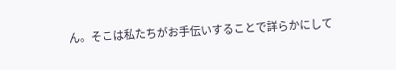ん。そこは私たちがお手伝いすることで詳らかにして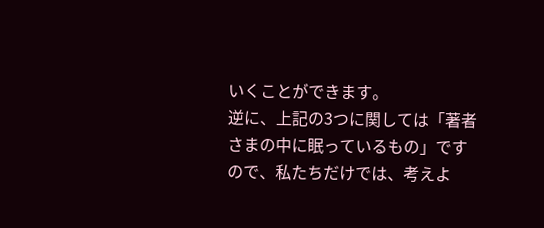いくことができます。
逆に、上記の3つに関しては「著者さまの中に眠っているもの」ですので、私たちだけでは、考えよ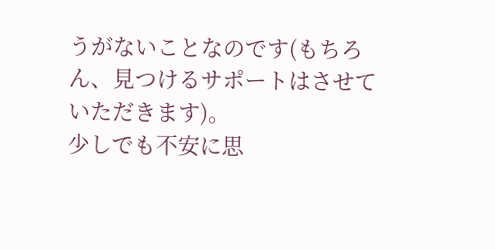うがないことなのです(もちろん、見つけるサポートはさせていただきます)。
少しでも不安に思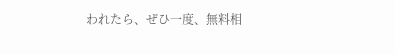われたら、ぜひ一度、無料相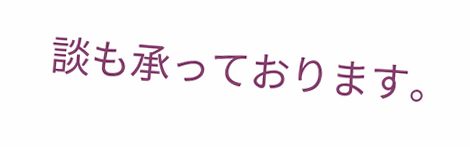談も承っております。